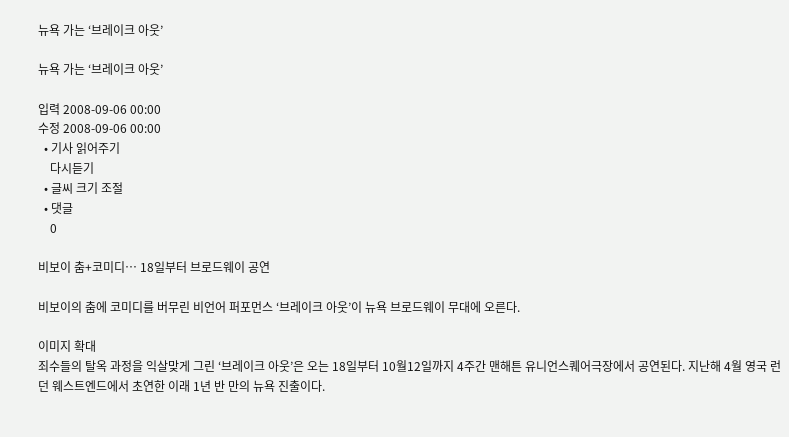뉴욕 가는 ‘브레이크 아웃’

뉴욕 가는 ‘브레이크 아웃’

입력 2008-09-06 00:00
수정 2008-09-06 00:00
  • 기사 읽어주기
    다시듣기
  • 글씨 크기 조절
  • 댓글
    0

비보이 춤+코미디… 18일부터 브로드웨이 공연

비보이의 춤에 코미디를 버무린 비언어 퍼포먼스 ‘브레이크 아웃’이 뉴욕 브로드웨이 무대에 오른다.

이미지 확대
죄수들의 탈옥 과정을 익살맞게 그린 ‘브레이크 아웃’은 오는 18일부터 10월12일까지 4주간 맨해튼 유니언스퀘어극장에서 공연된다. 지난해 4월 영국 런던 웨스트엔드에서 초연한 이래 1년 반 만의 뉴욕 진출이다.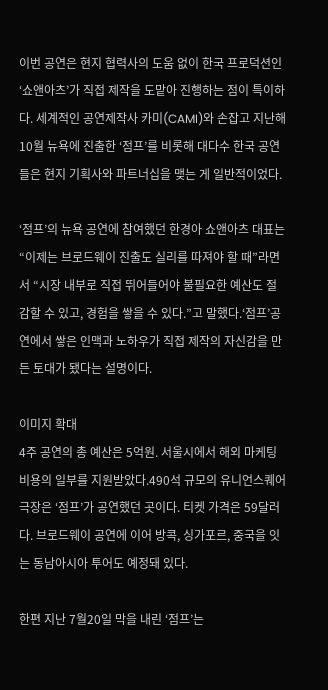이번 공연은 현지 협력사의 도움 없이 한국 프로덕션인 ‘쇼앤아츠’가 직접 제작을 도맡아 진행하는 점이 특이하다. 세계적인 공연제작사 카미(CAMI)와 손잡고 지난해 10월 뉴욕에 진출한 ‘점프’를 비롯해 대다수 한국 공연들은 현지 기획사와 파트너십을 맺는 게 일반적이었다.

‘점프’의 뉴욕 공연에 참여했던 한경아 쇼앤아츠 대표는 “이제는 브로드웨이 진출도 실리를 따져야 할 때”라면서 “시장 내부로 직접 뛰어들어야 불필요한 예산도 절감할 수 있고, 경험을 쌓을 수 있다.”고 말했다.‘점프’공연에서 쌓은 인맥과 노하우가 직접 제작의 자신감을 만든 토대가 됐다는 설명이다.

이미지 확대
4주 공연의 총 예산은 5억원. 서울시에서 해외 마케팅 비용의 일부를 지원받았다.490석 규모의 유니언스퀘어 극장은 ‘점프’가 공연했던 곳이다. 티켓 가격은 59달러다. 브로드웨이 공연에 이어 방콕, 싱가포르, 중국을 잇는 동남아시아 투어도 예정돼 있다.

한편 지난 7월20일 막을 내린 ‘점프’는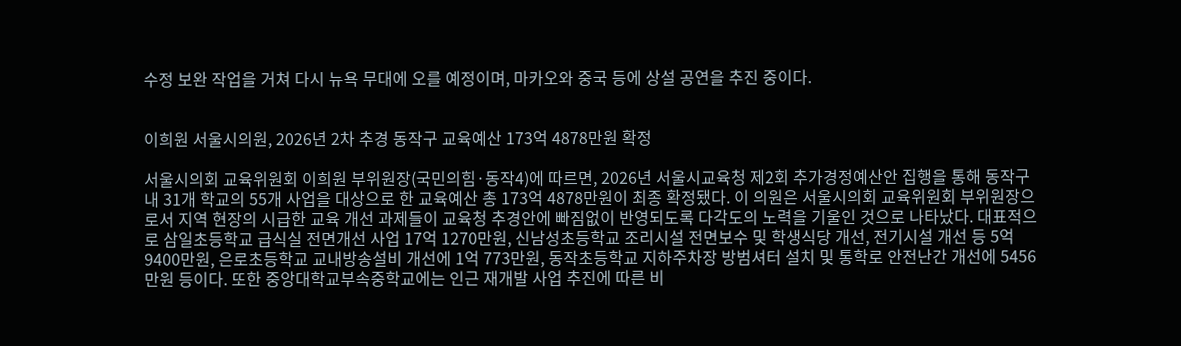수정 보완 작업을 거쳐 다시 뉴욕 무대에 오를 예정이며, 마카오와 중국 등에 상설 공연을 추진 중이다.


이희원 서울시의원, 2026년 2차 추경 동작구 교육예산 173억 4878만원 확정

서울시의회 교육위원회 이희원 부위원장(국민의힘·동작4)에 따르면, 2026년 서울시교육청 제2회 추가경정예산안 집행을 통해 동작구 내 31개 학교의 55개 사업을 대상으로 한 교육예산 총 173억 4878만원이 최종 확정됐다. 이 의원은 서울시의회 교육위원회 부위원장으로서 지역 현장의 시급한 교육 개선 과제들이 교육청 추경안에 빠짐없이 반영되도록 다각도의 노력을 기울인 것으로 나타났다. 대표적으로 삼일초등학교 급식실 전면개선 사업 17억 1270만원, 신남성초등학교 조리시설 전면보수 및 학생식당 개선, 전기시설 개선 등 5억 9400만원, 은로초등학교 교내방송설비 개선에 1억 773만원, 동작초등학교 지하주차장 방범셔터 설치 및 통학로 안전난간 개선에 5456만원 등이다. 또한 중앙대학교부속중학교에는 인근 재개발 사업 추진에 따른 비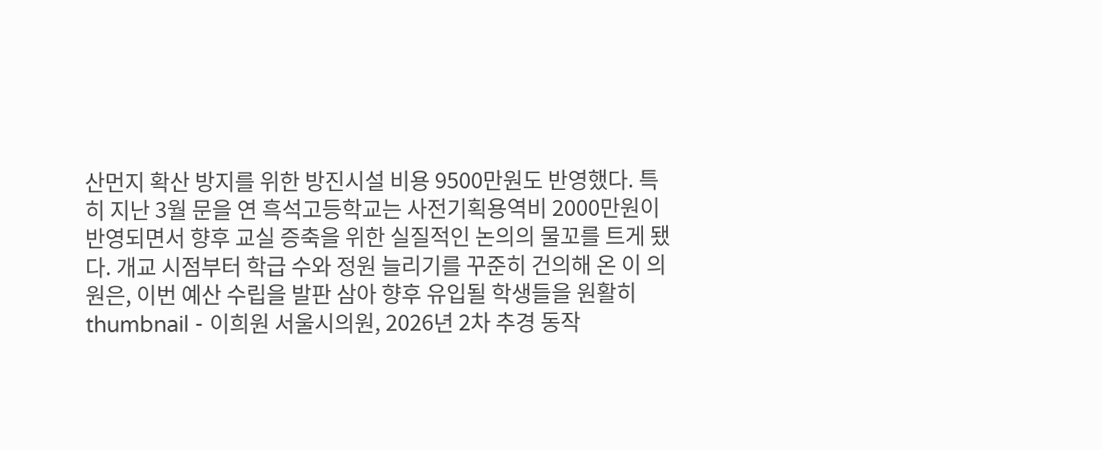산먼지 확산 방지를 위한 방진시설 비용 9500만원도 반영했다. 특히 지난 3월 문을 연 흑석고등학교는 사전기획용역비 2000만원이 반영되면서 향후 교실 증축을 위한 실질적인 논의의 물꼬를 트게 됐다. 개교 시점부터 학급 수와 정원 늘리기를 꾸준히 건의해 온 이 의원은, 이번 예산 수립을 발판 삼아 향후 유입될 학생들을 원활히
thumbnail - 이희원 서울시의원, 2026년 2차 추경 동작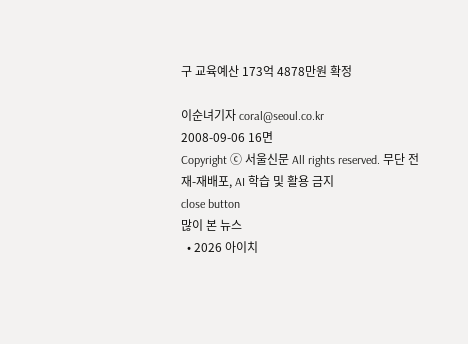구 교육예산 173억 4878만원 확정

이순녀기자 coral@seoul.co.kr
2008-09-06 16면
Copyright ⓒ 서울신문 All rights reserved. 무단 전재-재배포, AI 학습 및 활용 금지
close button
많이 본 뉴스
  • 2026 아이치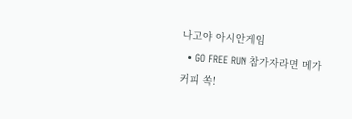나고야 아시안게임
  • GO FREE RUN 참가자라면 메가커피 쏙!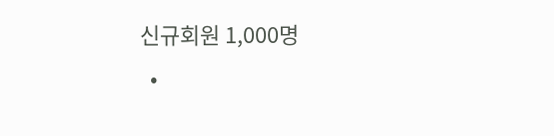신규회원 1,000명
  •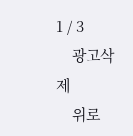1 / 3
    광고삭제
    위로